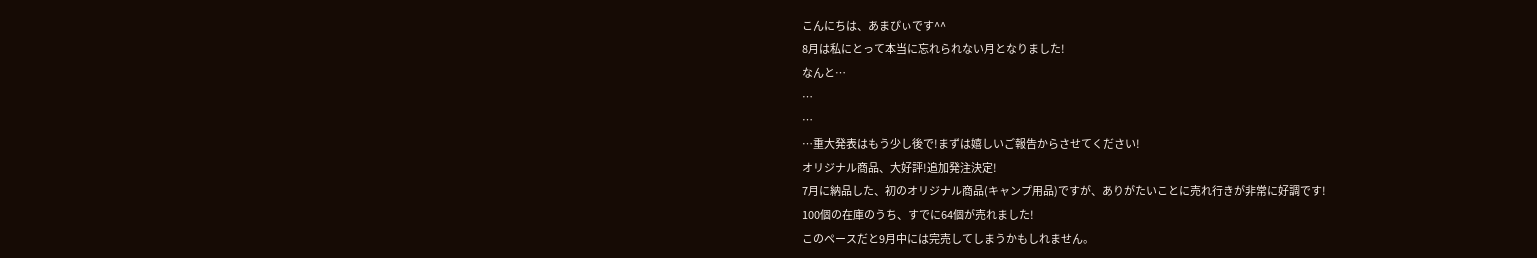こんにちは、あまぴぃです^^
8月は私にとって本当に忘れられない月となりました!
なんと…
…
…
…重大発表はもう少し後で!まずは嬉しいご報告からさせてください!
オリジナル商品、大好評!追加発注決定!
7月に納品した、初のオリジナル商品(キャンプ用品)ですが、ありがたいことに売れ行きが非常に好調です!
100個の在庫のうち、すでに64個が売れました!
このペースだと9月中には完売してしまうかもしれません。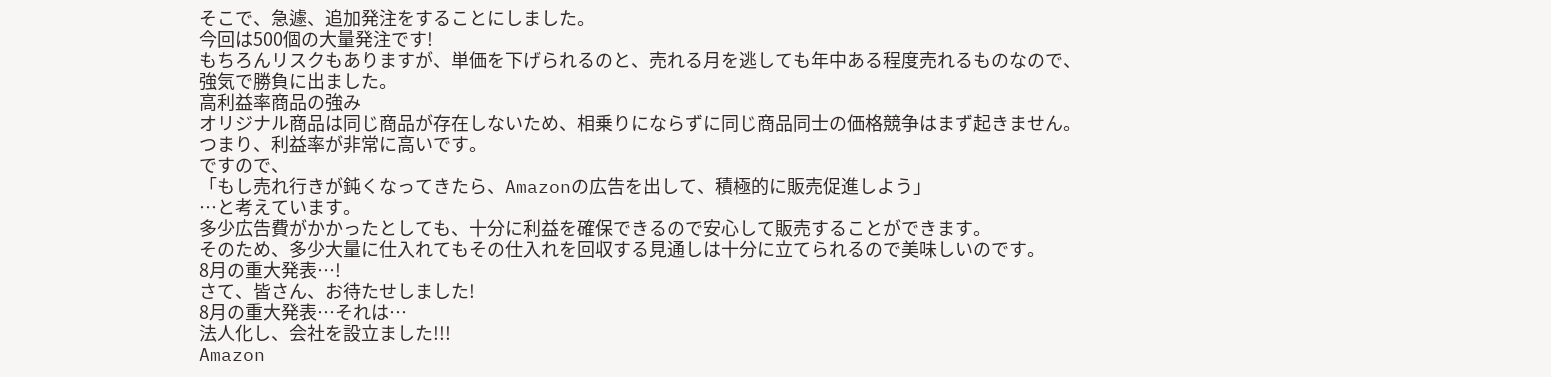そこで、急遽、追加発注をすることにしました。
今回は500個の大量発注です!
もちろんリスクもありますが、単価を下げられるのと、売れる月を逃しても年中ある程度売れるものなので、強気で勝負に出ました。
高利益率商品の強み
オリジナル商品は同じ商品が存在しないため、相乗りにならずに同じ商品同士の価格競争はまず起きません。つまり、利益率が非常に高いです。
ですので、
「もし売れ行きが鈍くなってきたら、Amazonの広告を出して、積極的に販売促進しよう」
…と考えています。
多少広告費がかかったとしても、十分に利益を確保できるので安心して販売することができます。
そのため、多少大量に仕入れてもその仕入れを回収する見通しは十分に立てられるので美味しいのです。
8月の重大発表…!
さて、皆さん、お待たせしました!
8月の重大発表…それは…
法人化し、会社を設立ました!!!
Amazon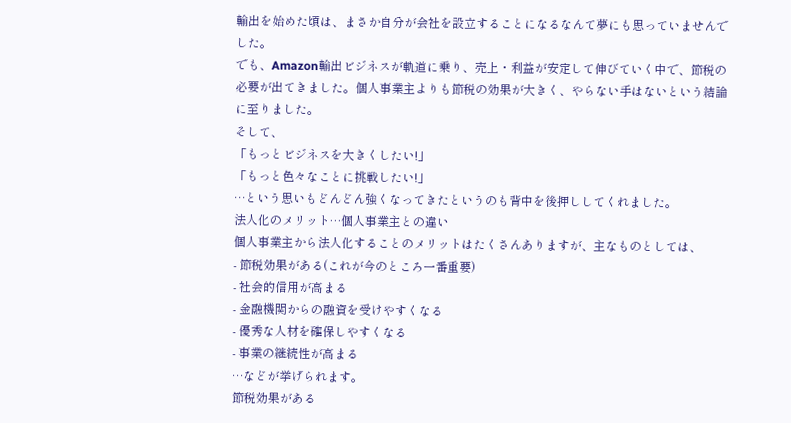輸出を始めた頃は、まさか自分が会社を設立することになるなんて夢にも思っていませんでした。
でも、Amazon輸出ビジネスが軌道に乗り、売上・利益が安定して伸びていく中で、節税の必要が出てきました。個人事業主よりも節税の効果が大きく、やらない手はないという結論に至りました。
そして、
「もっとビジネスを大きくしたい!」
「もっと色々なことに挑戦したい!」
…という思いもどんどん強くなってきたというのも背中を後押ししてくれました。
法人化のメリット…個人事業主との違い
個人事業主から法人化することのメリットはたくさんありますが、主なものとしては、
- 節税効果がある(これが今のところ一番重要)
- 社会的信用が高まる
- 金融機関からの融資を受けやすくなる
- 優秀な人材を確保しやすくなる
- 事業の継続性が高まる
…などが挙げられます。
節税効果がある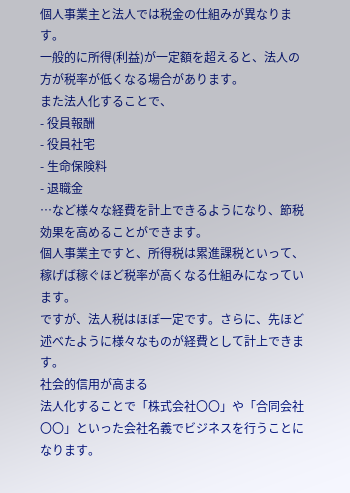個人事業主と法人では税金の仕組みが異なります。
一般的に所得(利益)が一定額を超えると、法人の方が税率が低くなる場合があります。
また法人化することで、
- 役員報酬
- 役員社宅
- 生命保険料
- 退職金
…など様々な経費を計上できるようになり、節税効果を高めることができます。
個人事業主ですと、所得税は累進課税といって、稼げば稼ぐほど税率が高くなる仕組みになっています。
ですが、法人税はほぼ一定です。さらに、先ほど述べたように様々なものが経費として計上できます。
社会的信用が高まる
法人化することで「株式会社〇〇」や「合同会社〇〇」といった会社名義でビジネスを行うことになります。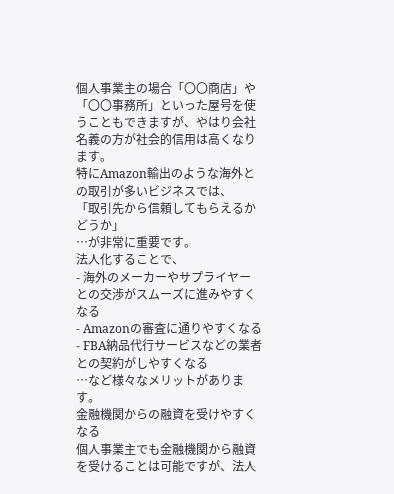個人事業主の場合「〇〇商店」や「〇〇事務所」といった屋号を使うこともできますが、やはり会社名義の方が社会的信用は高くなります。
特にAmazon輸出のような海外との取引が多いビジネスでは、
「取引先から信頼してもらえるかどうか」
…が非常に重要です。
法人化することで、
- 海外のメーカーやサプライヤーとの交渉がスムーズに進みやすくなる
- Amazonの審査に通りやすくなる
- FBA納品代行サービスなどの業者との契約がしやすくなる
…など様々なメリットがあります。
金融機関からの融資を受けやすくなる
個人事業主でも金融機関から融資を受けることは可能ですが、法人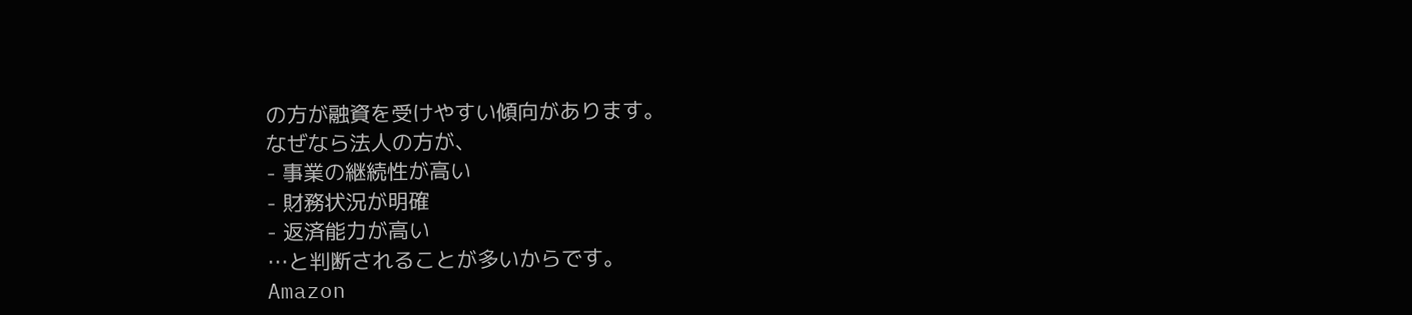の方が融資を受けやすい傾向があります。
なぜなら法人の方が、
- 事業の継続性が高い
- 財務状況が明確
- 返済能力が高い
…と判断されることが多いからです。
Amazon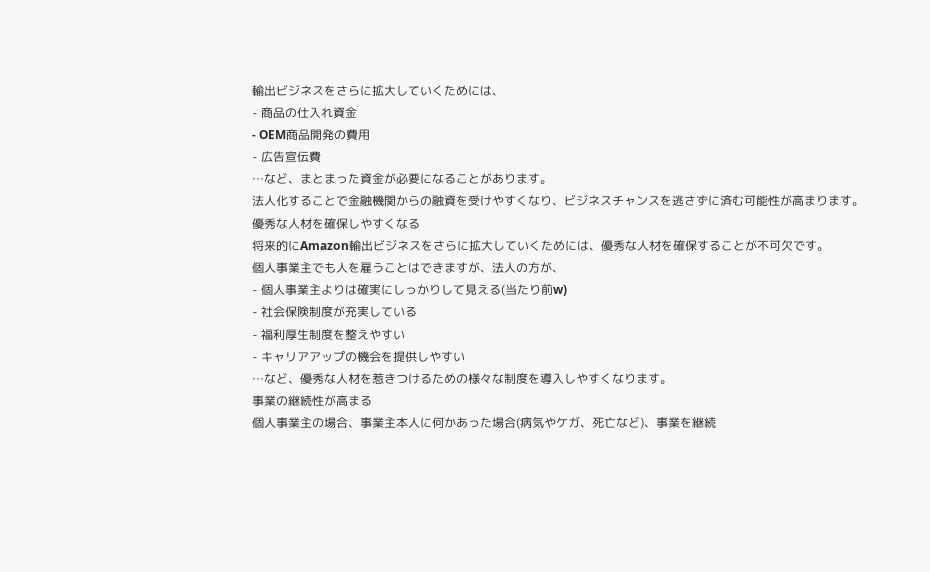輸出ビジネスをさらに拡大していくためには、
- 商品の仕入れ資金
- OEM商品開発の費用
- 広告宣伝費
…など、まとまった資金が必要になることがあります。
法人化することで金融機関からの融資を受けやすくなり、ビジネスチャンスを逃さずに済む可能性が高まります。
優秀な人材を確保しやすくなる
将来的にAmazon輸出ビジネスをさらに拡大していくためには、優秀な人材を確保することが不可欠です。
個人事業主でも人を雇うことはできますが、法人の方が、
- 個人事業主よりは確実にしっかりして見える(当たり前w)
- 社会保険制度が充実している
- 福利厚生制度を整えやすい
- キャリアアップの機会を提供しやすい
…など、優秀な人材を惹きつけるための様々な制度を導入しやすくなります。
事業の継続性が高まる
個人事業主の場合、事業主本人に何かあった場合(病気やケガ、死亡など)、事業を継続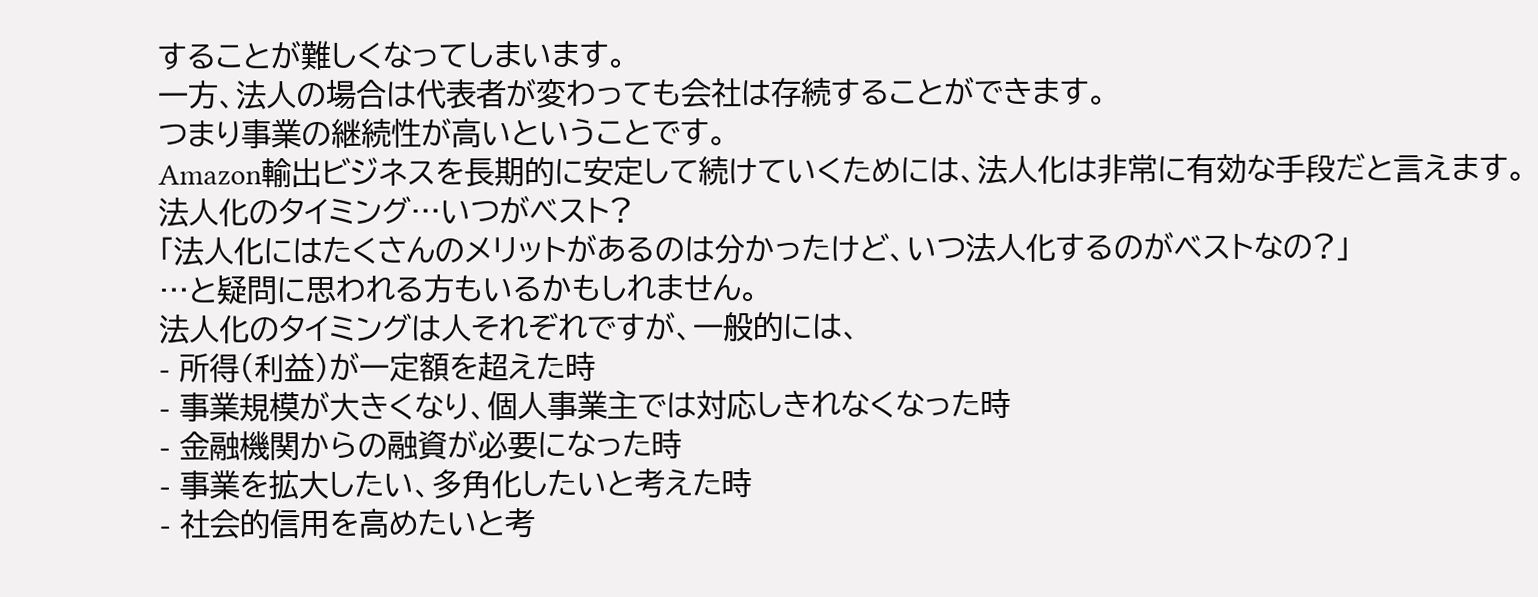することが難しくなってしまいます。
一方、法人の場合は代表者が変わっても会社は存続することができます。
つまり事業の継続性が高いということです。
Amazon輸出ビジネスを長期的に安定して続けていくためには、法人化は非常に有効な手段だと言えます。
法人化のタイミング…いつがベスト?
「法人化にはたくさんのメリットがあるのは分かったけど、いつ法人化するのがベストなの?」
…と疑問に思われる方もいるかもしれません。
法人化のタイミングは人それぞれですが、一般的には、
- 所得(利益)が一定額を超えた時
- 事業規模が大きくなり、個人事業主では対応しきれなくなった時
- 金融機関からの融資が必要になった時
- 事業を拡大したい、多角化したいと考えた時
- 社会的信用を高めたいと考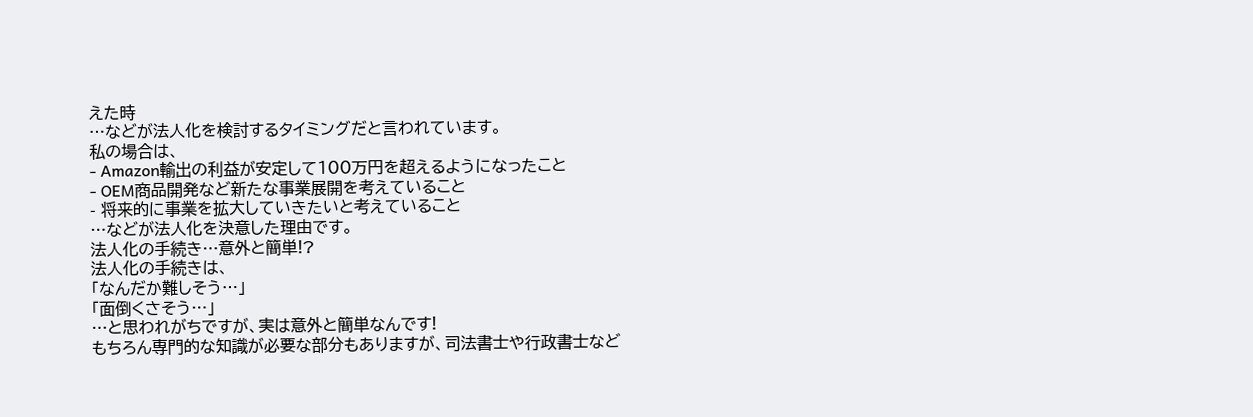えた時
…などが法人化を検討するタイミングだと言われています。
私の場合は、
- Amazon輸出の利益が安定して100万円を超えるようになったこと
- OEM商品開発など新たな事業展開を考えていること
- 将来的に事業を拡大していきたいと考えていること
…などが法人化を決意した理由です。
法人化の手続き…意外と簡単!?
法人化の手続きは、
「なんだか難しそう…」
「面倒くさそう…」
…と思われがちですが、実は意外と簡単なんです!
もちろん専門的な知識が必要な部分もありますが、司法書士や行政書士など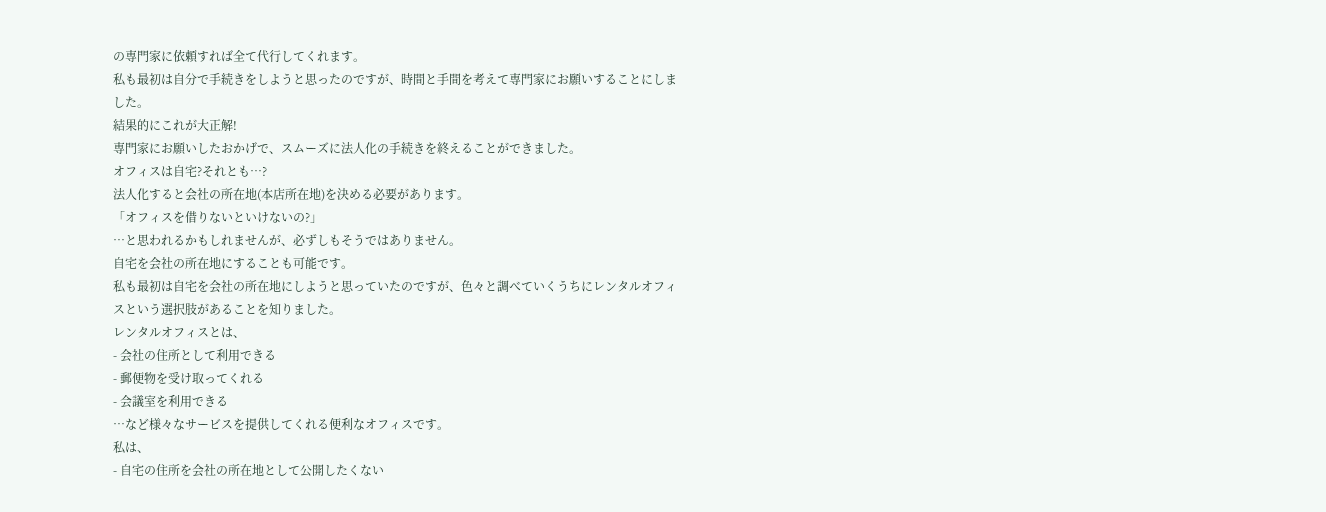の専門家に依頼すれば全て代行してくれます。
私も最初は自分で手続きをしようと思ったのですが、時間と手間を考えて専門家にお願いすることにしました。
結果的にこれが大正解!
専門家にお願いしたおかげで、スムーズに法人化の手続きを終えることができました。
オフィスは自宅?それとも…?
法人化すると会社の所在地(本店所在地)を決める必要があります。
「オフィスを借りないといけないの?」
…と思われるかもしれませんが、必ずしもそうではありません。
自宅を会社の所在地にすることも可能です。
私も最初は自宅を会社の所在地にしようと思っていたのですが、色々と調べていくうちにレンタルオフィスという選択肢があることを知りました。
レンタルオフィスとは、
- 会社の住所として利用できる
- 郵便物を受け取ってくれる
- 会議室を利用できる
…など様々なサービスを提供してくれる便利なオフィスです。
私は、
- 自宅の住所を会社の所在地として公開したくない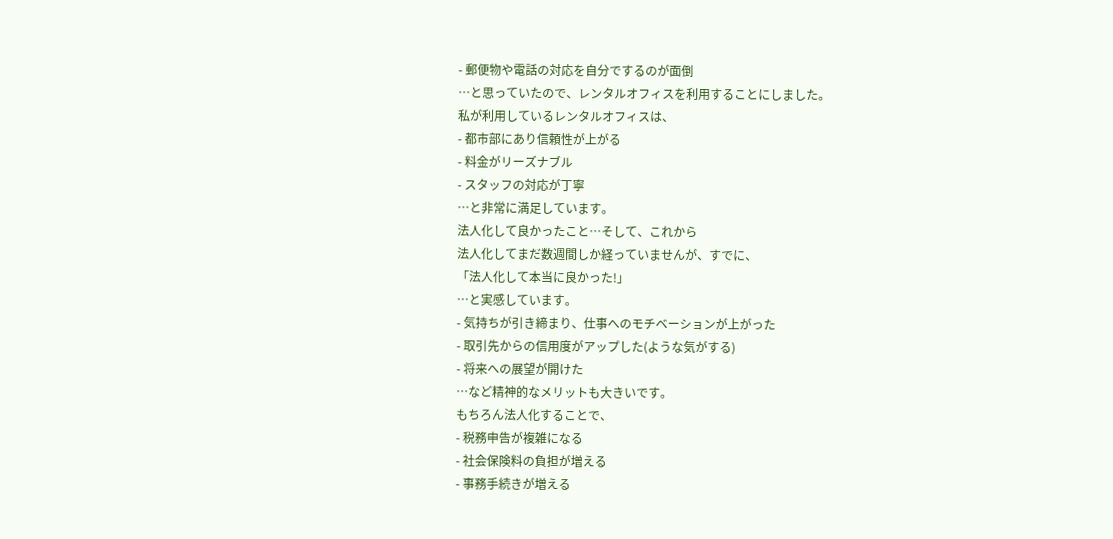- 郵便物や電話の対応を自分でするのが面倒
…と思っていたので、レンタルオフィスを利用することにしました。
私が利用しているレンタルオフィスは、
- 都市部にあり信頼性が上がる
- 料金がリーズナブル
- スタッフの対応が丁寧
…と非常に満足しています。
法人化して良かったこと…そして、これから
法人化してまだ数週間しか経っていませんが、すでに、
「法人化して本当に良かった!」
…と実感しています。
- 気持ちが引き締まり、仕事へのモチベーションが上がった
- 取引先からの信用度がアップした(ような気がする)
- 将来への展望が開けた
…など精神的なメリットも大きいです。
もちろん法人化することで、
- 税務申告が複雑になる
- 社会保険料の負担が増える
- 事務手続きが増える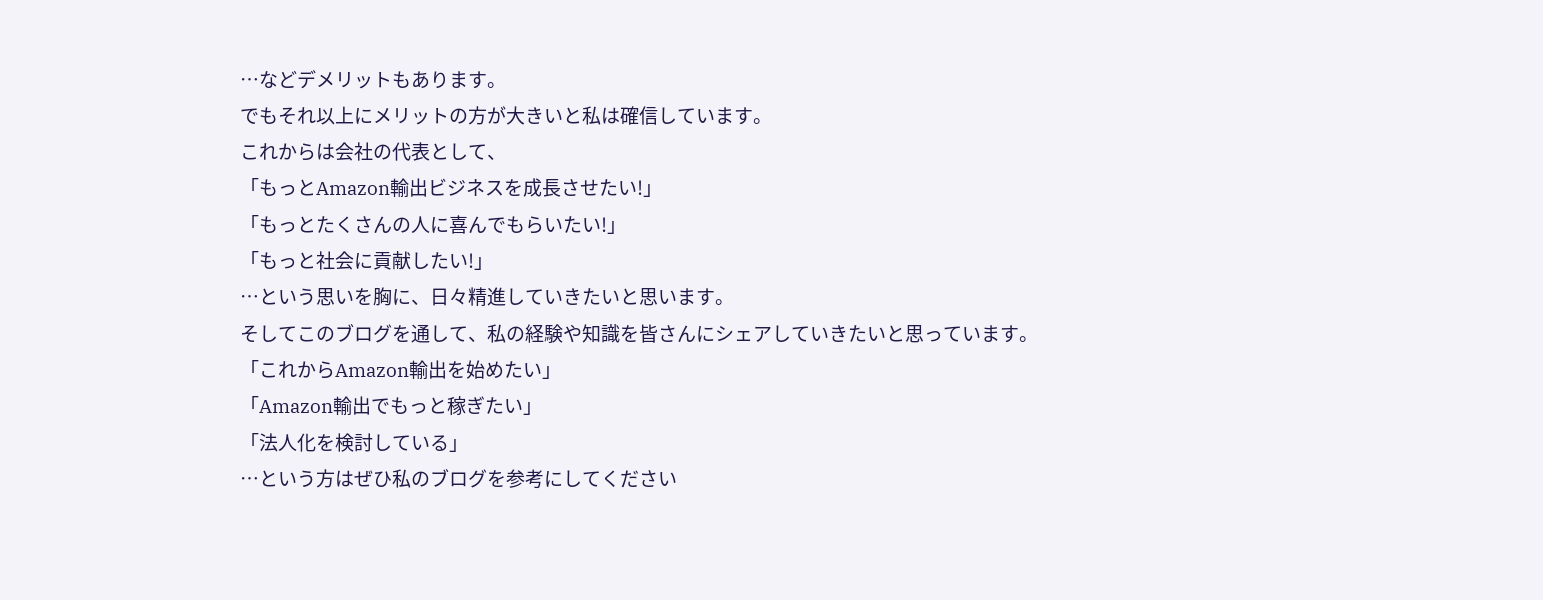…などデメリットもあります。
でもそれ以上にメリットの方が大きいと私は確信しています。
これからは会社の代表として、
「もっとAmazon輸出ビジネスを成長させたい!」
「もっとたくさんの人に喜んでもらいたい!」
「もっと社会に貢献したい!」
…という思いを胸に、日々精進していきたいと思います。
そしてこのブログを通して、私の経験や知識を皆さんにシェアしていきたいと思っています。
「これからAmazon輸出を始めたい」
「Amazon輸出でもっと稼ぎたい」
「法人化を検討している」
…という方はぜひ私のブログを参考にしてください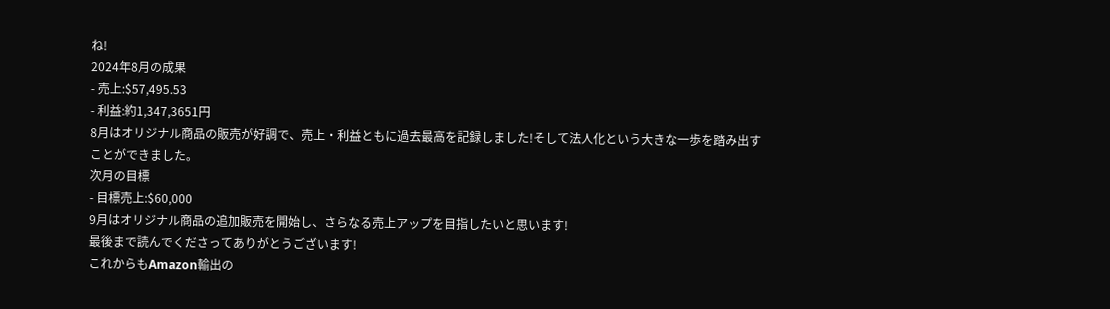ね!
2024年8月の成果
- 売上:$57,495.53
- 利益:約1,347,3651円
8月はオリジナル商品の販売が好調で、売上・利益ともに過去最高を記録しました!そして法人化という大きな一歩を踏み出すことができました。
次月の目標
- 目標売上:$60,000
9月はオリジナル商品の追加販売を開始し、さらなる売上アップを目指したいと思います!
最後まで読んでくださってありがとうございます!
これからもAmazon輸出の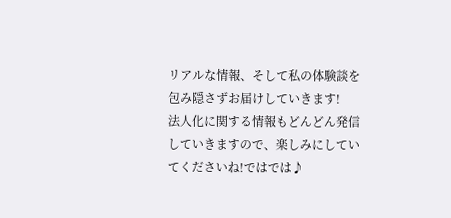リアルな情報、そして私の体験談を包み隠さずお届けしていきます!
法人化に関する情報もどんどん発信していきますので、楽しみにしていてくださいね!ではでは♪